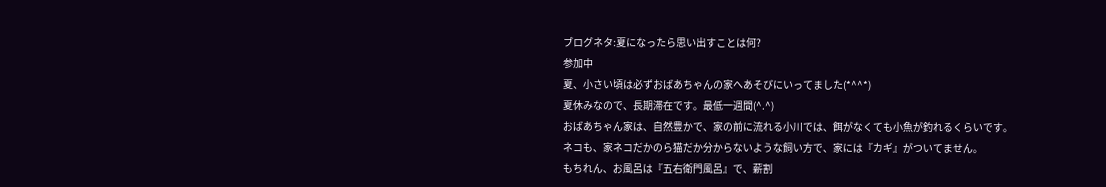ブログネタ:夏になったら思い出すことは何?
参加中
夏、小さい頃は必ずおばあちゃんの家へあそびにいってました(*^^*)
夏休みなので、長期滞在です。最低一週間(^.^)
おばあちゃん家は、自然豊かで、家の前に流れる小川では、餌がなくても小魚が釣れるくらいです。
ネコも、家ネコだかのら猫だか分からないような飼い方で、家には『カギ』がついてません。
もちれん、お風呂は『五右衛門風呂』で、薪割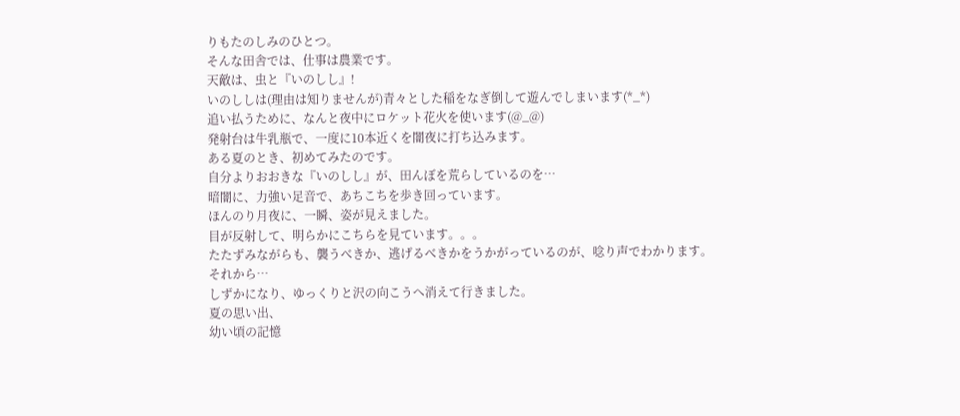りもたのしみのひとつ。
そんな田舎では、仕事は農業です。
天敵は、虫と『いのしし』!
いのししは(理由は知りませんが)青々とした稲をなぎ倒して遊んでしまいます(*_*)
追い払うために、なんと夜中にロケット花火を使います(@_@)
発射台は牛乳瓶で、一度に10本近くを闇夜に打ち込みます。
ある夏のとき、初めてみたのです。
自分よりおおきな『いのしし』が、田んぼを荒らしているのを…
暗闇に、力強い足音で、あちこちを歩き回っています。
ほんのり月夜に、一瞬、姿が見えました。
目が反射して、明らかにこちらを見ています。。。
たたずみながらも、襲うべきか、逃げるべきかをうかがっているのが、唸り声でわかります。
それから…
しずかになり、ゆっくりと沢の向こうへ消えて行きました。
夏の思い出、
幼い頃の記憶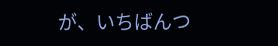が、いちばんつ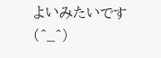よいみたいです
(^_^)